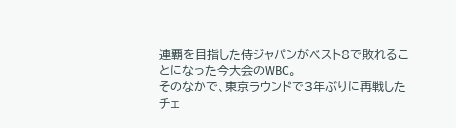連覇を目指した侍ジャパンがベスト8で敗れることになった今大会のWBC。
そのなかで、東京ラウンドで3年ぶりに再戦したチェ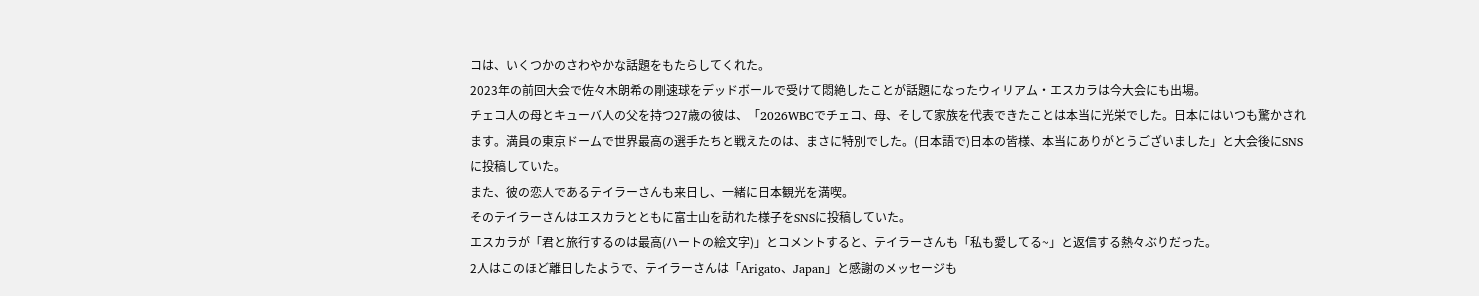コは、いくつかのさわやかな話題をもたらしてくれた。
2023年の前回大会で佐々木朗希の剛速球をデッドボールで受けて悶絶したことが話題になったウィリアム・エスカラは今大会にも出場。
チェコ人の母とキューバ人の父を持つ27歳の彼は、「2026WBCでチェコ、母、そして家族を代表できたことは本当に光栄でした。日本にはいつも驚かされます。満員の東京ドームで世界最高の選手たちと戦えたのは、まさに特別でした。(日本語で)日本の皆様、本当にありがとうございました」と大会後にSNSに投稿していた。
また、彼の恋人であるテイラーさんも来日し、一緒に日本観光を満喫。
そのテイラーさんはエスカラとともに富士山を訪れた様子をSNSに投稿していた。
エスカラが「君と旅行するのは最高(ハートの絵文字)」とコメントすると、テイラーさんも「私も愛してる~」と返信する熱々ぶりだった。
2人はこのほど離日したようで、テイラーさんは「Arigato、Japan」と感謝のメッセージも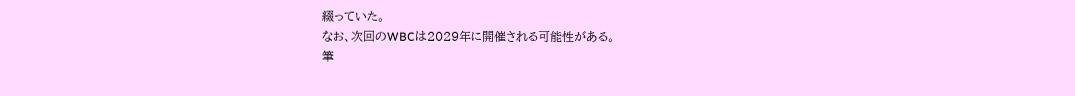綴っていた。
なお、次回のWBCは2029年に開催される可能性がある。
筆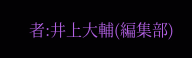者:井上大輔(編集部)